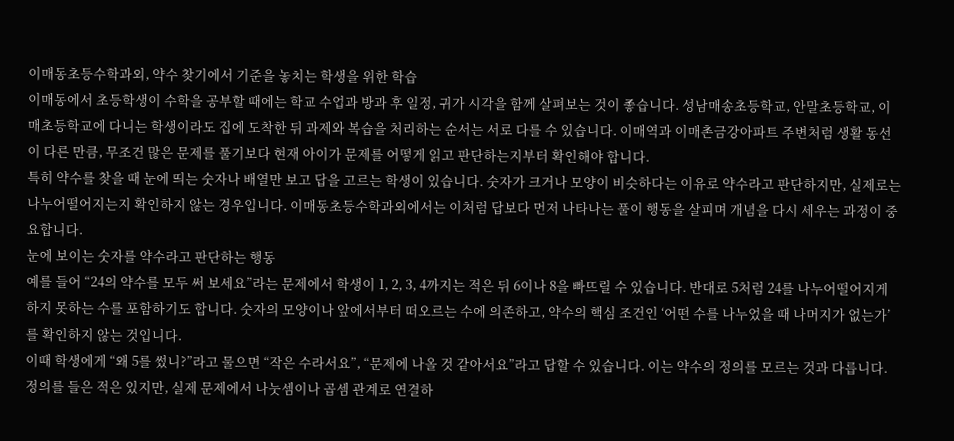이매동초등수학과외, 약수 찾기에서 기준을 놓치는 학생을 위한 학습
이매동에서 초등학생이 수학을 공부할 때에는 학교 수업과 방과 후 일정, 귀가 시각을 함께 살펴보는 것이 좋습니다. 성남매송초등학교, 안말초등학교, 이매초등학교에 다니는 학생이라도 집에 도착한 뒤 과제와 복습을 처리하는 순서는 서로 다를 수 있습니다. 이매역과 이매촌금강아파트 주변처럼 생활 동선이 다른 만큼, 무조건 많은 문제를 풀기보다 현재 아이가 문제를 어떻게 읽고 판단하는지부터 확인해야 합니다.
특히 약수를 찾을 때 눈에 띄는 숫자나 배열만 보고 답을 고르는 학생이 있습니다. 숫자가 크거나 모양이 비슷하다는 이유로 약수라고 판단하지만, 실제로는 나누어떨어지는지 확인하지 않는 경우입니다. 이매동초등수학과외에서는 이처럼 답보다 먼저 나타나는 풀이 행동을 살피며 개념을 다시 세우는 과정이 중요합니다.
눈에 보이는 숫자를 약수라고 판단하는 행동
예를 들어 “24의 약수를 모두 써 보세요”라는 문제에서 학생이 1, 2, 3, 4까지는 적은 뒤 6이나 8을 빠뜨릴 수 있습니다. 반대로 5처럼 24를 나누어떨어지게 하지 못하는 수를 포함하기도 합니다. 숫자의 모양이나 앞에서부터 떠오르는 수에 의존하고, 약수의 핵심 조건인 ‘어떤 수를 나누었을 때 나머지가 없는가’를 확인하지 않는 것입니다.
이때 학생에게 “왜 5를 썼니?”라고 물으면 “작은 수라서요”, “문제에 나올 것 같아서요”라고 답할 수 있습니다. 이는 약수의 정의를 모르는 것과 다릅니다. 정의를 들은 적은 있지만, 실제 문제에서 나눗셈이나 곱셈 관계로 연결하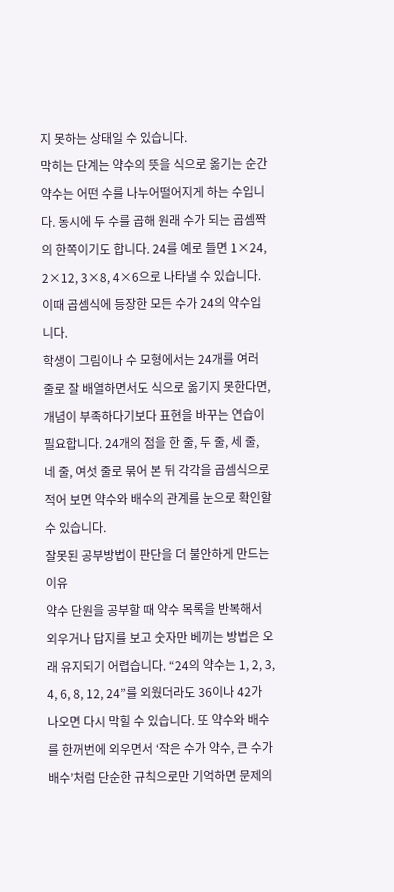지 못하는 상태일 수 있습니다.
막히는 단계는 약수의 뜻을 식으로 옮기는 순간
약수는 어떤 수를 나누어떨어지게 하는 수입니다. 동시에 두 수를 곱해 원래 수가 되는 곱셈짝의 한쪽이기도 합니다. 24를 예로 들면 1×24, 2×12, 3×8, 4×6으로 나타낼 수 있습니다. 이때 곱셈식에 등장한 모든 수가 24의 약수입니다.
학생이 그림이나 수 모형에서는 24개를 여러 줄로 잘 배열하면서도 식으로 옮기지 못한다면, 개념이 부족하다기보다 표현을 바꾸는 연습이 필요합니다. 24개의 점을 한 줄, 두 줄, 세 줄, 네 줄, 여섯 줄로 묶어 본 뒤 각각을 곱셈식으로 적어 보면 약수와 배수의 관계를 눈으로 확인할 수 있습니다.
잘못된 공부방법이 판단을 더 불안하게 만드는 이유
약수 단원을 공부할 때 약수 목록을 반복해서 외우거나 답지를 보고 숫자만 베끼는 방법은 오래 유지되기 어렵습니다. “24의 약수는 1, 2, 3, 4, 6, 8, 12, 24”를 외웠더라도 36이나 42가 나오면 다시 막힐 수 있습니다. 또 약수와 배수를 한꺼번에 외우면서 ‘작은 수가 약수, 큰 수가 배수’처럼 단순한 규칙으로만 기억하면 문제의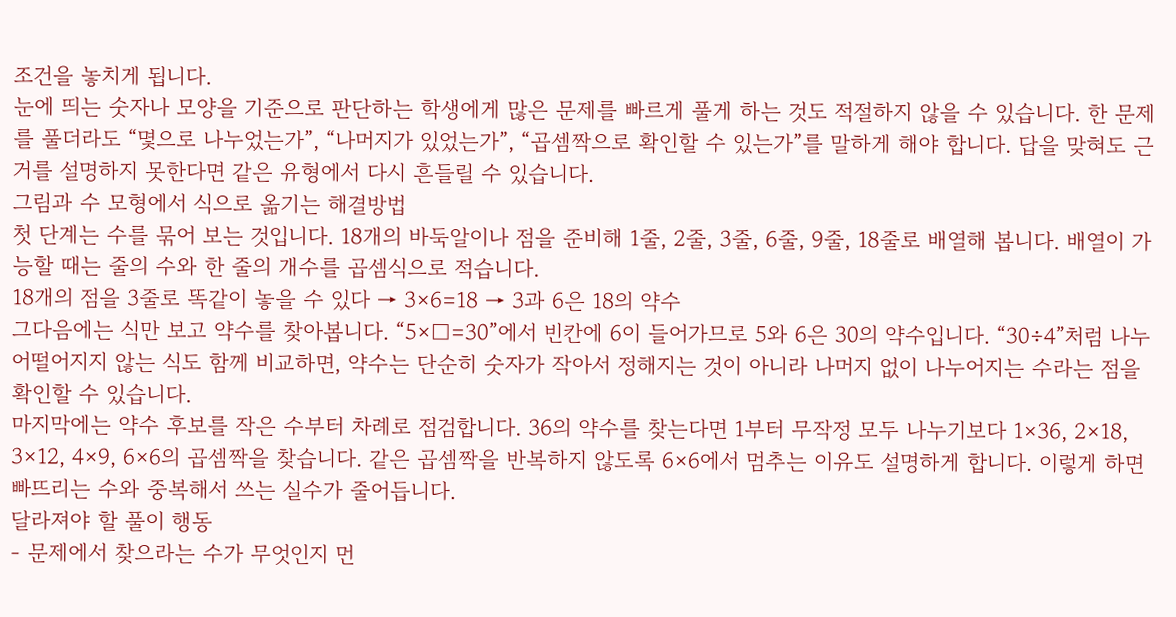조건을 놓치게 됩니다.
눈에 띄는 숫자나 모양을 기준으로 판단하는 학생에게 많은 문제를 빠르게 풀게 하는 것도 적절하지 않을 수 있습니다. 한 문제를 풀더라도 “몇으로 나누었는가”, “나머지가 있었는가”, “곱셈짝으로 확인할 수 있는가”를 말하게 해야 합니다. 답을 맞혀도 근거를 설명하지 못한다면 같은 유형에서 다시 흔들릴 수 있습니다.
그림과 수 모형에서 식으로 옮기는 해결방법
첫 단계는 수를 묶어 보는 것입니다. 18개의 바둑알이나 점을 준비해 1줄, 2줄, 3줄, 6줄, 9줄, 18줄로 배열해 봅니다. 배열이 가능할 때는 줄의 수와 한 줄의 개수를 곱셈식으로 적습니다.
18개의 점을 3줄로 똑같이 놓을 수 있다 → 3×6=18 → 3과 6은 18의 약수
그다음에는 식만 보고 약수를 찾아봅니다. “5×□=30”에서 빈칸에 6이 들어가므로 5와 6은 30의 약수입니다. “30÷4”처럼 나누어떨어지지 않는 식도 함께 비교하면, 약수는 단순히 숫자가 작아서 정해지는 것이 아니라 나머지 없이 나누어지는 수라는 점을 확인할 수 있습니다.
마지막에는 약수 후보를 작은 수부터 차례로 점검합니다. 36의 약수를 찾는다면 1부터 무작정 모두 나누기보다 1×36, 2×18, 3×12, 4×9, 6×6의 곱셈짝을 찾습니다. 같은 곱셈짝을 반복하지 않도록 6×6에서 멈추는 이유도 설명하게 합니다. 이렇게 하면 빠뜨리는 수와 중복해서 쓰는 실수가 줄어듭니다.
달라져야 할 풀이 행동
- 문제에서 찾으라는 수가 무엇인지 먼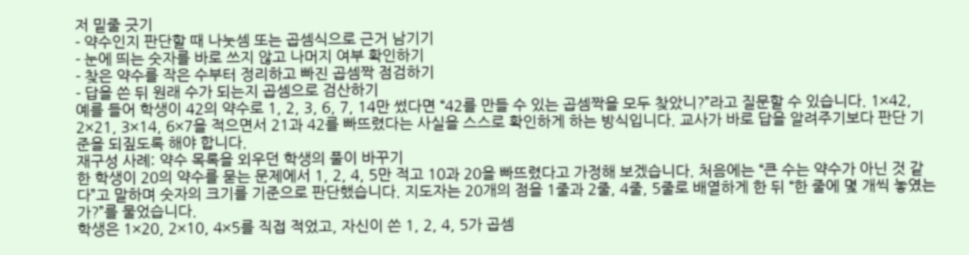저 밑줄 긋기
- 약수인지 판단할 때 나눗셈 또는 곱셈식으로 근거 남기기
- 눈에 띄는 숫자를 바로 쓰지 않고 나머지 여부 확인하기
- 찾은 약수를 작은 수부터 정리하고 빠진 곱셈짝 점검하기
- 답을 쓴 뒤 원래 수가 되는지 곱셈으로 검산하기
예를 들어 학생이 42의 약수로 1, 2, 3, 6, 7, 14만 썼다면 “42를 만들 수 있는 곱셈짝을 모두 찾았니?”라고 질문할 수 있습니다. 1×42, 2×21, 3×14, 6×7을 적으면서 21과 42를 빠뜨렸다는 사실을 스스로 확인하게 하는 방식입니다. 교사가 바로 답을 알려주기보다 판단 기준을 되짚도록 해야 합니다.
재구성 사례: 약수 목록을 외우던 학생의 풀이 바꾸기
한 학생이 20의 약수를 묻는 문제에서 1, 2, 4, 5만 적고 10과 20을 빠뜨렸다고 가정해 보겠습니다. 처음에는 “큰 수는 약수가 아닌 것 같다”고 말하며 숫자의 크기를 기준으로 판단했습니다. 지도자는 20개의 점을 1줄과 2줄, 4줄, 5줄로 배열하게 한 뒤 “한 줄에 몇 개씩 놓였는가?”를 물었습니다.
학생은 1×20, 2×10, 4×5를 직접 적었고, 자신이 쓴 1, 2, 4, 5가 곱셈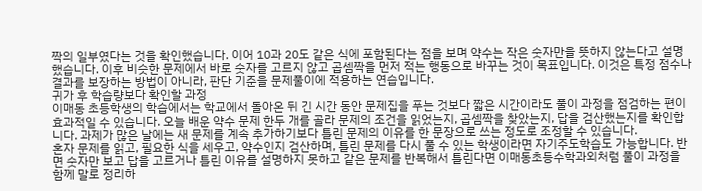짝의 일부였다는 것을 확인했습니다. 이어 10과 20도 같은 식에 포함된다는 점을 보며 약수는 작은 숫자만을 뜻하지 않는다고 설명했습니다. 이후 비슷한 문제에서 바로 숫자를 고르지 않고 곱셈짝을 먼저 적는 행동으로 바꾸는 것이 목표입니다. 이것은 특정 점수나 결과를 보장하는 방법이 아니라, 판단 기준을 문제풀이에 적용하는 연습입니다.
귀가 후 학습량보다 확인할 과정
이매동 초등학생의 학습에서는 학교에서 돌아온 뒤 긴 시간 동안 문제집을 푸는 것보다 짧은 시간이라도 풀이 과정을 점검하는 편이 효과적일 수 있습니다. 오늘 배운 약수 문제 한두 개를 골라 문제의 조건을 읽었는지, 곱셈짝을 찾았는지, 답을 검산했는지를 확인합니다. 과제가 많은 날에는 새 문제를 계속 추가하기보다 틀린 문제의 이유를 한 문장으로 쓰는 정도로 조정할 수 있습니다.
혼자 문제를 읽고, 필요한 식을 세우고, 약수인지 검산하며, 틀린 문제를 다시 풀 수 있는 학생이라면 자기주도학습도 가능합니다. 반면 숫자만 보고 답을 고르거나 틀린 이유를 설명하지 못하고 같은 문제를 반복해서 틀린다면 이매동초등수학과외처럼 풀이 과정을 함께 말로 정리하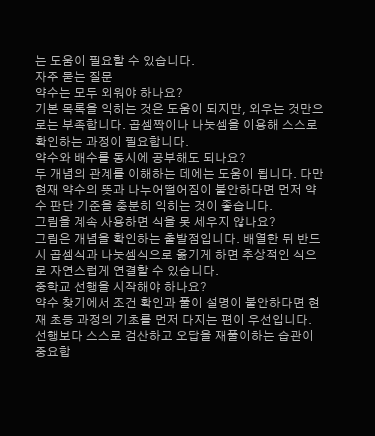는 도움이 필요할 수 있습니다.
자주 묻는 질문
약수는 모두 외워야 하나요?
기본 목록을 익히는 것은 도움이 되지만, 외우는 것만으로는 부족합니다. 곱셈짝이나 나눗셈을 이용해 스스로 확인하는 과정이 필요합니다.
약수와 배수를 동시에 공부해도 되나요?
두 개념의 관계를 이해하는 데에는 도움이 됩니다. 다만 현재 약수의 뜻과 나누어떨어짐이 불안하다면 먼저 약수 판단 기준을 충분히 익히는 것이 좋습니다.
그림을 계속 사용하면 식을 못 세우지 않나요?
그림은 개념을 확인하는 출발점입니다. 배열한 뒤 반드시 곱셈식과 나눗셈식으로 옮기게 하면 추상적인 식으로 자연스럽게 연결할 수 있습니다.
중학교 선행을 시작해야 하나요?
약수 찾기에서 조건 확인과 풀이 설명이 불안하다면 현재 초등 과정의 기초를 먼저 다지는 편이 우선입니다. 선행보다 스스로 검산하고 오답을 재풀이하는 습관이 중요합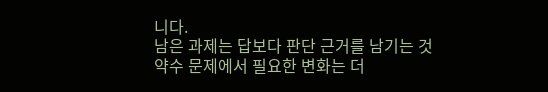니다.
남은 과제는 답보다 판단 근거를 남기는 것
약수 문제에서 필요한 변화는 더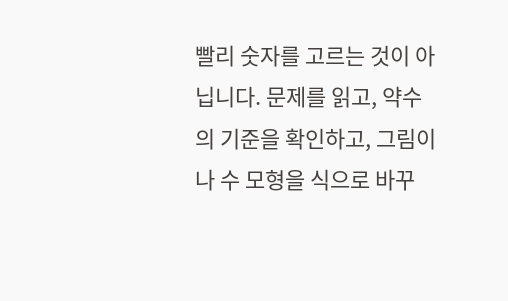빨리 숫자를 고르는 것이 아닙니다. 문제를 읽고, 약수의 기준을 확인하고, 그림이나 수 모형을 식으로 바꾸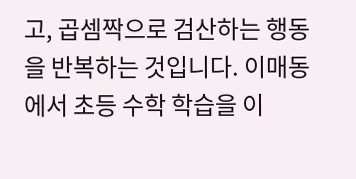고, 곱셈짝으로 검산하는 행동을 반복하는 것입니다. 이매동에서 초등 수학 학습을 이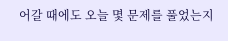어갈 때에도 오늘 몇 문제를 풀었는지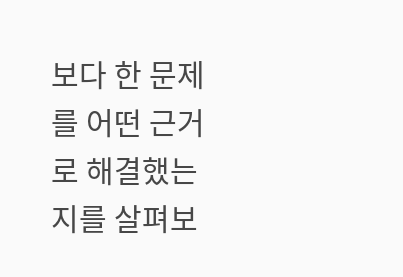보다 한 문제를 어떤 근거로 해결했는지를 살펴보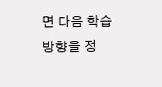면 다음 학습 방향을 정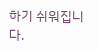하기 쉬워집니다.